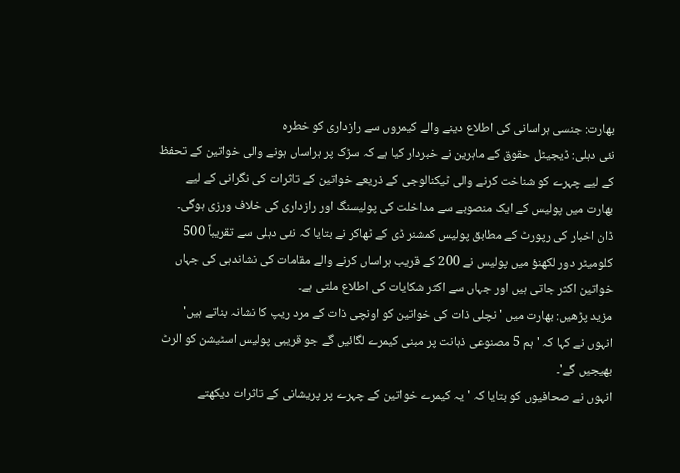بھارت: جنسی ہراسانی کی اطلاع دینے والے کیمروں سے رازداری کو خطرہ
نئی دہلی: ڈیجیٹل حقوق کے ماہرین نے خبردار کیا ہے کہ سڑک پر ہراساں ہونے والی خواتین کے تحفظ کے لیے چہرے کو شناخت کرنے والی ٹیکنالوجی کے ذریعے خواتین کے تاثرات کی نگرانی کے لیے بھارت میں پولیس کے ایک منصوبے سے مداخلت کی پولیسنگ اور رازداری کی خلاف ورزی ہوگی۔
ڈان اخبار کی رپورٹ کے مطابق پولیس کمشنر ڈی کے ٹھاکر نے بتایا کہ نئی دہلی سے تقریباً 500 کلومیٹر دور لکھنؤ میں پولیس نے 200 کے قریب ہراساں کرنے والے مقامات کی نشاندہی کی جہاں خواتین اکثر جاتی ہیں اور جہاں سے اکثر شکایات کی اطلاع ملتی ہے۔
مزید پڑھیں: بھارت میں 'نچلی ذات کی خواتین کو اونچی ذات کے مرد ریپ کا نشانہ بناتے ہیں'
انہوں نے کہا کہ 'ہم 5 مصنوعی ذہانت پر مبنی کیمرے لگائیں گے جو قریبی پولیس اسٹیشن کو الرٹ بھیجیں گے'۔
انہوں نے صحافیوں کو بتایا کہ 'یہ کیمرے خواتین کے چہرے پر پریشانی کے تاثرات دیکھتے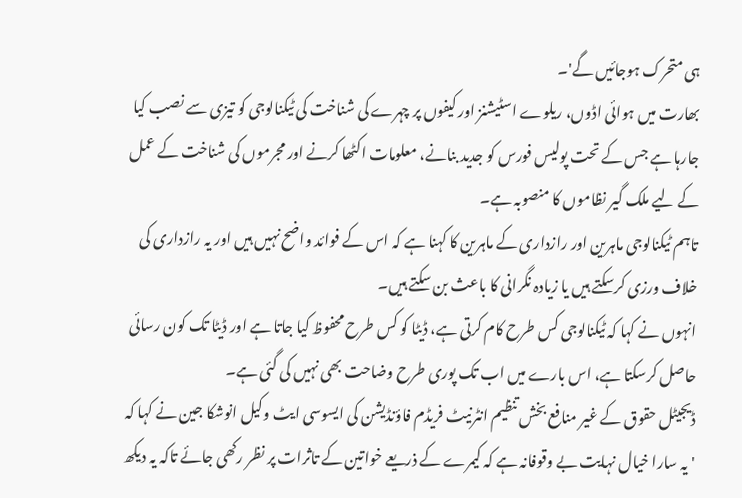ہی متحرک ہوجائیں گے'۔
بھارت میں ہوائی اڈوں، ریلوے اسٹیشنز اور کیفوں پر چہرے کی شناخت کی ٹیکنالوجی کو تیزی سے نصب کیا جارہا ہے جس کے تحت پولیس فورس کو جدید بنانے، معلومات اکٹھا کرنے اور مجرموں کی شناخت کے عمل کے لیے ملک گیر نظاموں کا منصوبہ ہے۔
تاہم ٹیکنالوجی ماہرین اور رازداری کے ماہرین کا کہنا ہے کہ اس کے فوائد واضح نہیں ہیں اور یہ رازداری کی خلاف ورزی کرسکتے ہیں یا زیادہ نگرانی کا باعث بن سکتے ہیں۔
انہوں نے کہا کہ ٹیکنالوجی کس طرح کام کرتی ہے، ڈیٹا کو کس طرح محفوظ کیا جاتا ہے اور ڈیٹا تک کون رسائی حاصل کرسکتا ہے، اس بارے میں اب تک پوری طرح وضاحت بھی نہیں کی گئی ہے۔
ڈیجیٹل حقوق کے غیر منافع بخش تنظیم انٹرنیٹ فریڈم فاؤنڈیشن کی ایسوسی ایٹ وکیل انوشکا جین نے کہا کہ 'یہ سارا خیال نہایت بے وقوفانہ ہے کہ کیمرے کے ذریعے خواتین کے تاثرات پر نظر رکھی جائے تاکہ یہ دیکھ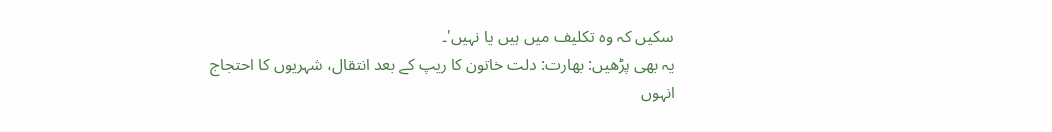سکیں کہ وہ تکلیف میں ہیں یا نہیں'۔
یہ بھی پڑھیں: بھارت: دلت خاتون کا ریپ کے بعد انتقال، شہریوں کا احتجاج
انہوں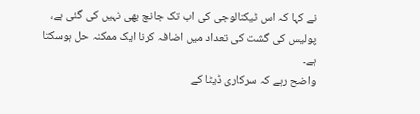نے کہا کہ اس ٹیکنالوجی کی اب تک جانچ بھی نہیں کی گئی ہے، پولیس کی گشت کی تعداد میں اضافہ کرنا ایک ممکنہ حل ہوسکتا ہے۔
واضح رہے کہ سرکاری ڈیٹا کے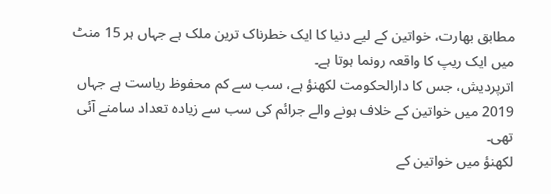مطابق بھارت، خواتین کے لیے دنیا کا ایک خطرناک ترین ملک ہے جہاں ہر 15 منٹ میں ایک ریپ کا واقعہ رونما ہوتا ہے۔
اترپردیش، جس کا دارالحکومت لکھنؤ ہے، سب سے کم محفوظ ریاست ہے جہاں 2019 میں خواتین کے خلاف ہونے والے جرائم کی سب سے زیادہ تعداد سامنے آئی تھی۔
لکھنؤ میں خواتین کے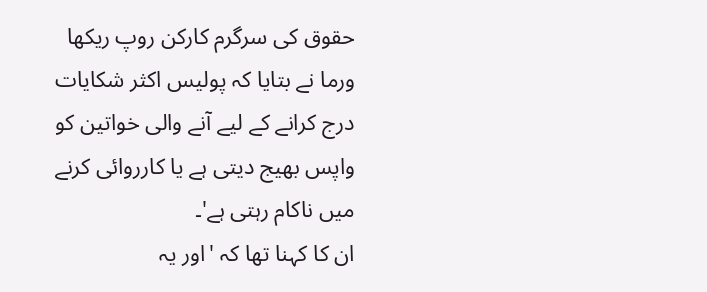حقوق کی سرگرم کارکن روپ ریکھا ورما نے بتایا کہ پولیس اکثر شکایات درج کرانے کے لیے آنے والی خواتین کو واپس بھیج دیتی ہے یا کارروائی کرنے میں ناکام رہتی ہے'۔
ان کا کہنا تھا کہ 'اور یہ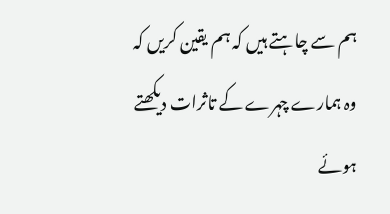ہم سے چاہتے ہیں کہ ہم یقین کریں کہ وہ ہمارے چہرے کے تاثرات دیکھتے ہوئے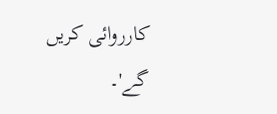کارروائی کریں گے'۔